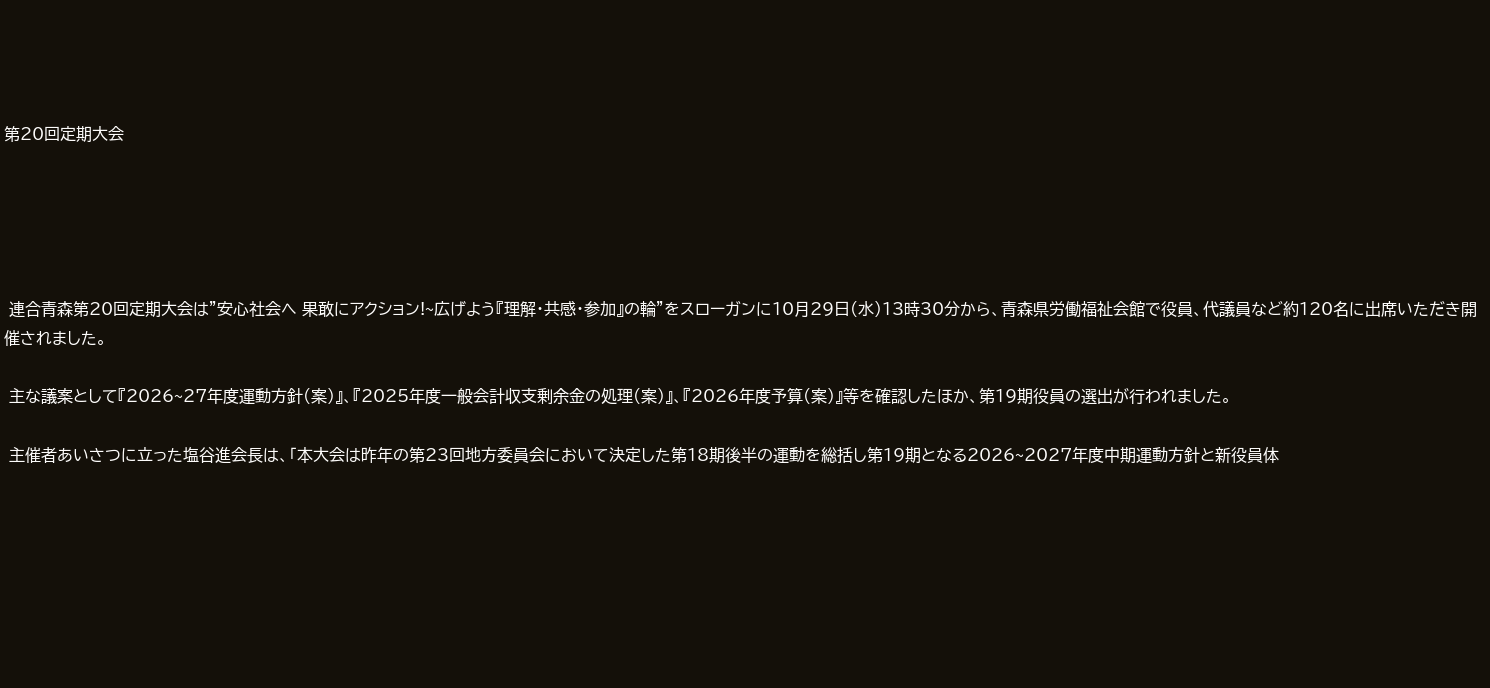第20回定期大会





 連合青森第20回定期大会は”安心社会へ 果敢にアクション!~広げよう『理解・共感・参加』の輪”をスローガンに10月29日(水)13時30分から、青森県労働福祉会館で役員、代議員など約120名に出席いただき開催されました。

 主な議案として『2026~27年度運動方針(案)』、『2025年度一般会計収支剰余金の処理(案)』、『2026年度予算(案)』等を確認したほか、第19期役員の選出が行われました。

 主催者あいさつに立った塩谷進会長は、「本大会は昨年の第23回地方委員会において決定した第18期後半の運動を総括し第19期となる2026~2027年度中期運動方針と新役員体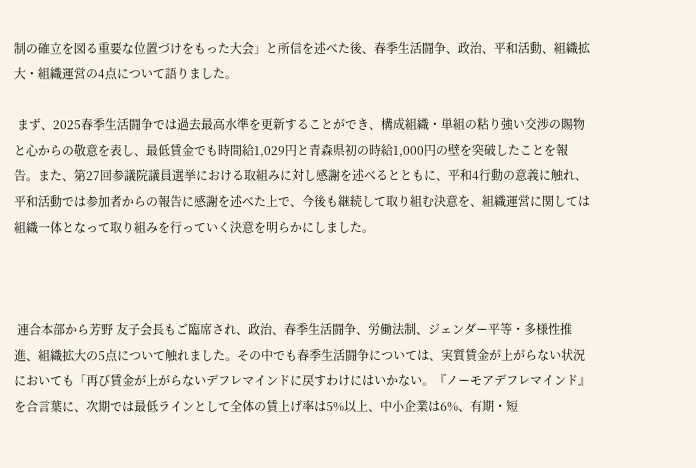制の確立を図る重要な位置づけをもった大会」と所信を述べた後、春季生活闘争、政治、平和活動、組織拡大・組織運営の4点について語りました。

 まず、2025春季生活闘争では過去最高水準を更新することができ、構成組織・単組の粘り強い交渉の賜物と心からの敬意を表し、最低賃金でも時間給1,029円と青森県初の時給1,000円の壁を突破したことを報告。また、第27回参議院議員選挙における取組みに対し感謝を述べるとともに、平和4行動の意義に触れ、平和活動では参加者からの報告に感謝を述べた上で、今後も継続して取り組む決意を、組織運営に関しては組織一体となって取り組みを行っていく決意を明らかにしました。



 連合本部から芳野 友子会長もご臨席され、政治、春季生活闘争、労働法制、ジェンダー平等・多様性推進、組織拡大の5点について触れました。その中でも春季生活闘争については、実質賃金が上がらない状況においても「再び賃金が上がらないデフレマインドに戻すわけにはいかない。『ノーモアデフレマインド』を合言葉に、次期では最低ラインとして全体の賃上げ率は5%以上、中小企業は6%、有期・短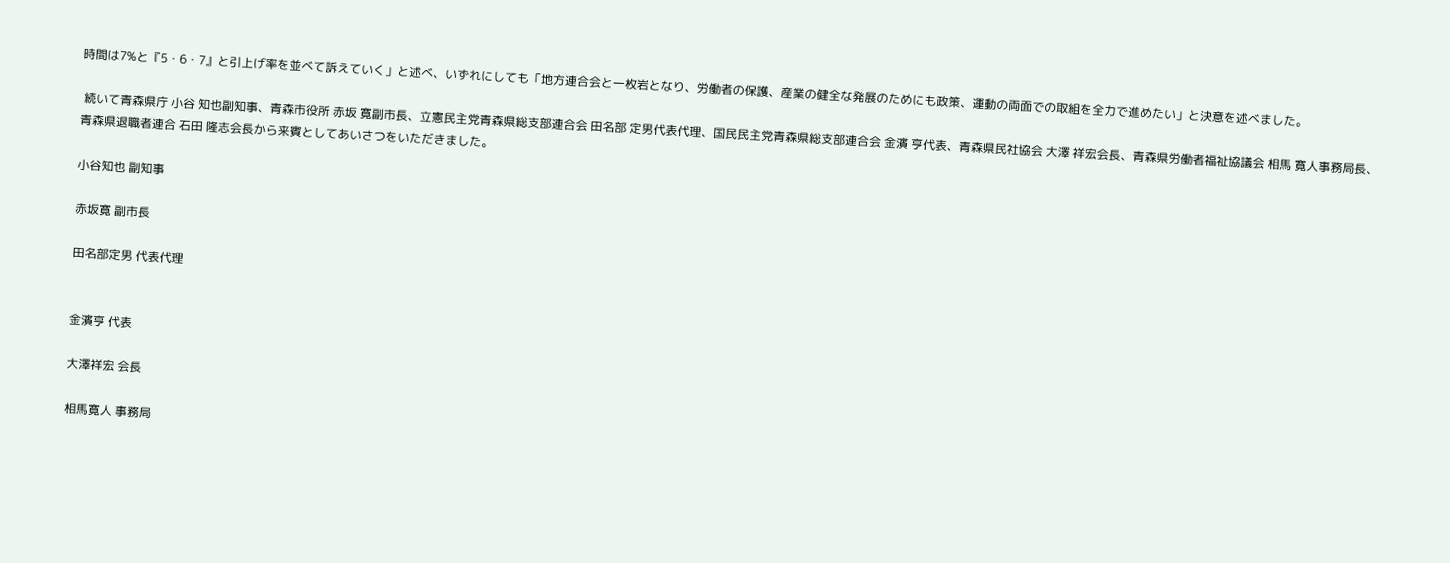時間は7%と『5・6・7』と引上げ率を並べて訴えていく」と述べ、いずれにしても「地方連合会と一枚岩となり、労働者の保護、産業の健全な発展のためにも政策、運動の両面での取組を全力で進めたい」と決意を述べました。

 続いて青森県庁 小谷 知也副知事、青森市役所 赤坂 寛副市長、立憲民主党青森県総支部連合会 田名部 定男代表代理、国民民主党青森県総支部連合会 金濱 亨代表、青森県民社協会 大澤 祥宏会長、青森県労働者福祉協議会 相馬 寛人事務局長、青森県退職者連合 石田 隆志会長から来賓としてあいさつをいただきました。

小谷知也 副知事

赤坂寛 副市長

田名部定男 代表代理


金濱亨 代表

大澤祥宏 会長

相馬寛人 事務局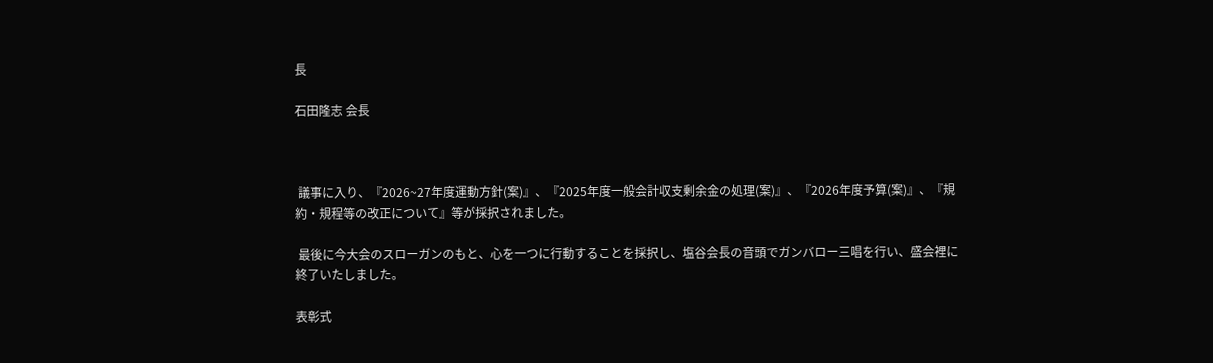長

石田隆志 会長



 議事に入り、『2026~27年度運動方針(案)』、『2025年度一般会計収支剰余金の処理(案)』、『2026年度予算(案)』、『規約・規程等の改正について』等が採択されました。

 最後に今大会のスローガンのもと、心を一つに行動することを採択し、塩谷会長の音頭でガンバロー三唱を行い、盛会裡に終了いたしました。

表彰式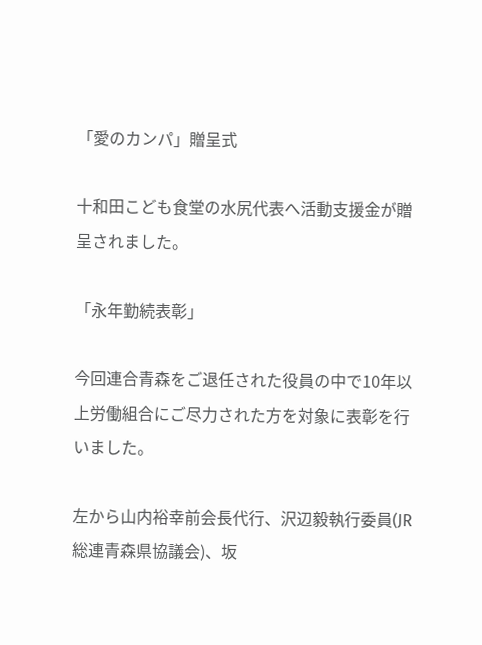「愛のカンパ」贈呈式

十和田こども食堂の水尻代表へ活動支援金が贈呈されました。

「永年勤続表彰」

今回連合青森をご退任された役員の中で10年以上労働組合にご尽力された方を対象に表彰を行いました。

左から山内裕幸前会長代行、沢辺毅執行委員(JR総連青森県協議会)、坂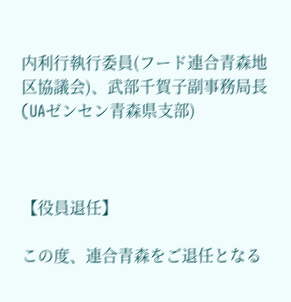内利行執行委員(フード連合青森地区協議会)、武部千賀子副事務局長(UAゼンセン青森県支部)



【役員退任】

この度、連合青森をご退任となる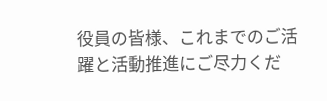役員の皆様、これまでのご活躍と活動推進にご尽力くだ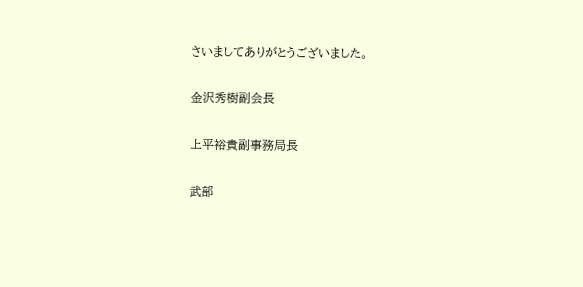さいましてありがとうございました。

金沢秀樹副会長

上平裕貴副事務局長

武部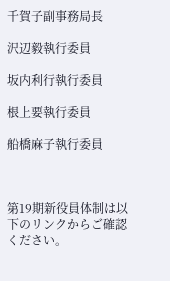千賀子副事務局長

沢辺毅執行委員

坂内利行執行委員

根上要執行委員

船橋麻子執行委員



第19期新役員体制は以下のリンクからご確認ください。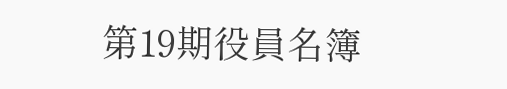第19期役員名簿